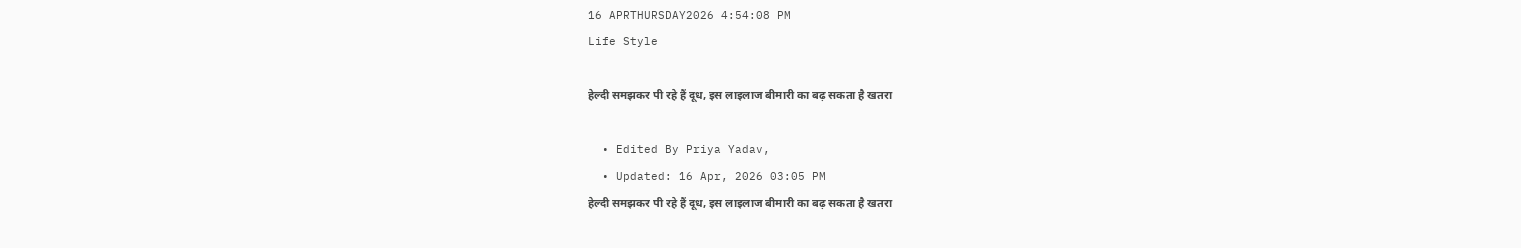16 APRTHURSDAY2026 4:54:08 PM
Life Style

हेल्दी समझकर पी रहे हैं दूध, इस लाइलाज बीमारी का बढ़ सकता है खतरा

  • Edited By Priya Yadav,
  • Updated: 16 Apr, 2026 03:05 PM
हेल्दी समझकर पी रहे हैं दूध, इस लाइलाज बीमारी का बढ़ सकता है खतरा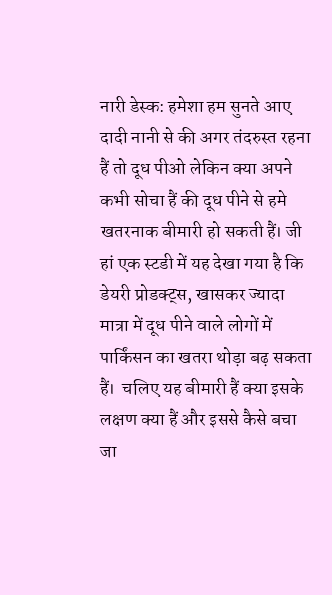नारी डेस्क: हमेशा हम सुनते आए दादी नानी से की अगर तंदरुस्त रहना हैं तो दूध पीओ लेकिन क्या अपने कभी सोचा हैं की दूध पीने से हमे खतरनाक बीमारी हो सकती हैं। जी हां एक स्टडी में यह देखा गया है कि डेयरी प्रोडक्ट्स, खासकर ज्यादा मात्रा में दूध पीने वाले लोगों में पार्किंसन का खतरा थोड़ा बढ़ सकता हैं।  चलिए यह बीमारी हैं क्या इसके लक्षण क्या हैं और इससे कैसे बचा जा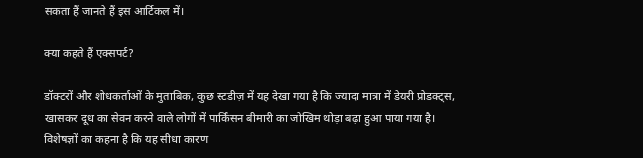सकता हैं जानते हैं इस आर्टिकल में।

क्या कहते हैं एक्सपर्ट?

डॉक्टरों और शोधकर्ताओं के मुताबिक, कुछ स्टडीज़ में यह देखा गया है कि ज्यादा मात्रा में डेयरी प्रोडक्ट्स, खासकर दूध का सेवन करने वाले लोगों में पार्किंसन बीमारी का जोखिम थोड़ा बढ़ा हुआ पाया गया है। विशेषज्ञों का कहना है कि यह सीधा कारण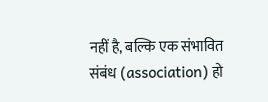नहीं है, बल्कि एक संभावित संबंध (association) हो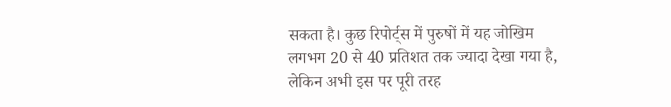सकता है। कुछ रिपोर्ट्स में पुरुषों में यह जोखिम लगभग 20 से 40 प्रतिशत तक ज्यादा देखा गया है, लेकिन अभी इस पर पूरी तरह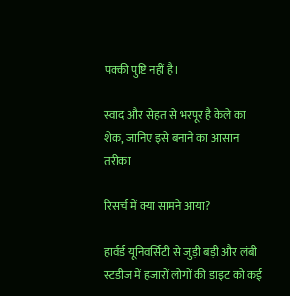पक्की पुष्टि नहीं है।

स्वाद और सेहत से भरपूर है केले का शेक, जानिए इसे बनाने का आसान तरीका

रिसर्च में क्या सामने आया?

हार्वर्ड यूनिवर्सिटी से जुड़ी बड़ी और लंबी स्टडीज में हजारों लोगों की डाइट को कई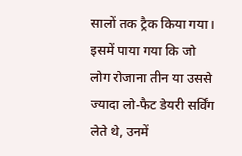सालों तक ट्रैक किया गया। इसमें पाया गया कि जो लोग रोजाना तीन या उससे ज्यादा लो-फैट डेयरी सर्विंग लेते थे, उनमें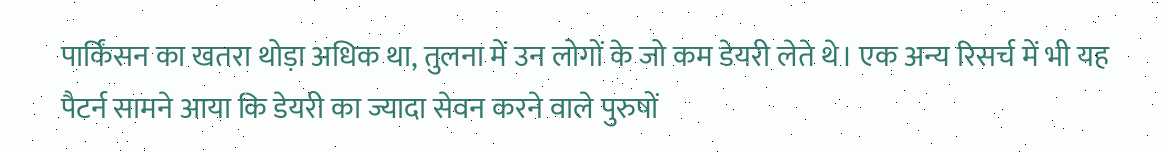पार्किंसन का खतरा थोड़ा अधिक था, तुलना में उन लोगों के जो कम डेयरी लेते थे। एक अन्य रिसर्च में भी यह पैटर्न सामने आया कि डेयरी का ज्यादा सेवन करने वाले पुरुषों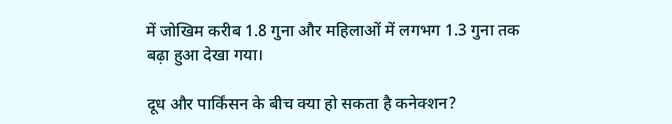में जोखिम करीब 1.8 गुना और महिलाओं में लगभग 1.3 गुना तक बढ़ा हुआ देखा गया।

दूध और पार्किंसन के बीच क्या हो सकता है कनेक्शन?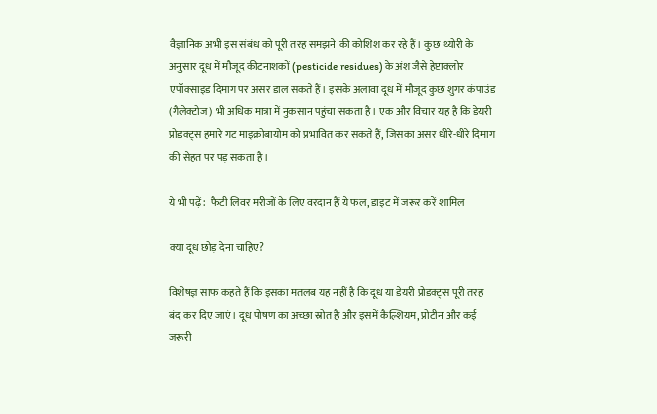वैज्ञानिक अभी इस संबंध को पूरी तरह समझने की कोशिश कर रहे हैं। कुछ थ्योरी के अनुसार दूध में मौजूद कीटनाशकों (pesticide residues) के अंश जैसे हेप्टाक्लोर एपॉक्साइड दिमाग पर असर डाल सकते हैं। इसके अलावा दूध में मौजूद कुछ शुगर कंपाउंड (गैलेक्टोज) भी अधिक मात्रा में नुकसान पहुंचा सकता है। एक और विचार यह है कि डेयरी प्रोडक्ट्स हमारे गट माइक्रोबायोम को प्रभावित कर सकते हैं, जिसका असर धीरे-धीरे दिमाग की सेहत पर पड़ सकता है।

ये भी पढ़ें:  फैटी लिवर मरीजों के लिए वरदान हैं ये फल, डाइट में जरूर करें शामिल

क्या दूध छोड़ देना चाहिए?

विशेषज्ञ साफ कहते हैं कि इसका मतलब यह नहीं है कि दूध या डेयरी प्रोडक्ट्स पूरी तरह बंद कर दिए जाएं। दूध पोषण का अच्छा स्रोत है और इसमें कैल्शियम, प्रोटीन और कई जरूरी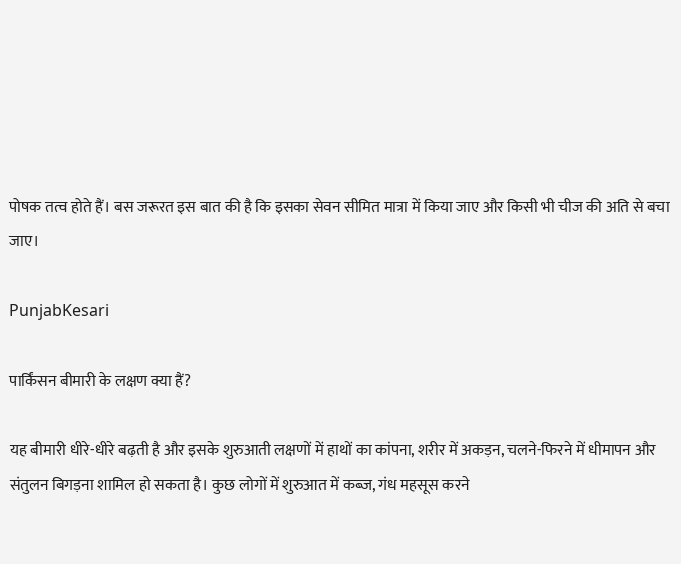पोषक तत्व होते हैं। बस जरूरत इस बात की है कि इसका सेवन सीमित मात्रा में किया जाए और किसी भी चीज की अति से बचा जाए।

PunjabKesari

पार्किंसन बीमारी के लक्षण क्या हैं?

यह बीमारी धीरे-धीरे बढ़ती है और इसके शुरुआती लक्षणों में हाथों का कांपना, शरीर में अकड़न, चलने-फिरने में धीमापन और संतुलन बिगड़ना शामिल हो सकता है। कुछ लोगों में शुरुआत में कब्ज, गंध महसूस करने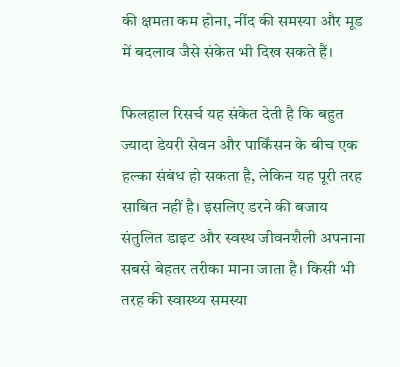की क्षमता कम होना, नींद की समस्या और मूड में बदलाव जैसे संकेत भी दिख सकते हैं।

फिलहाल रिसर्च यह संकेत देती है कि बहुत ज्यादा डेयरी सेवन और पार्किंसन के बीच एक हल्का संबंध हो सकता है, लेकिन यह पूरी तरह साबित नहीं है। इसलिए डरने की बजाय संतुलित डाइट और स्वस्थ जीवनशैली अपनाना सबसे बेहतर तरीका माना जाता है। किसी भी तरह की स्वास्थ्य समस्या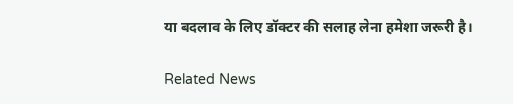या बदलाव के लिए डॉक्टर की सलाह लेना हमेशा जरूरी है।

Related News